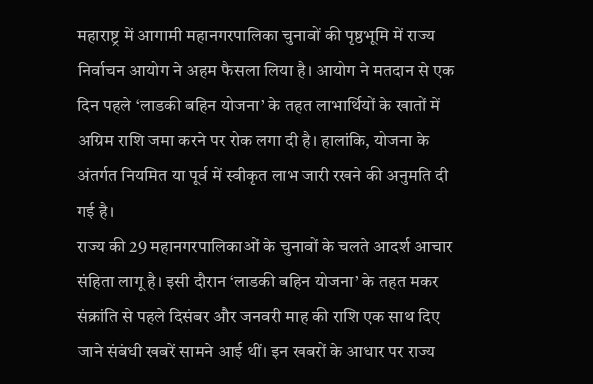महाराष्ट्र में आगामी महानगरपालिका चुनावों की पृष्ठभूमि में राज्य निर्वाचन आयोग ने अहम फैसला लिया है। आयोग ने मतदान से एक दिन पहले ‘लाडकी बहिन योजना’ के तहत लाभार्थियों के खातों में अग्रिम राशि जमा करने पर रोक लगा दी है। हालांकि, योजना के अंतर्गत नियमित या पूर्व में स्वीकृत लाभ जारी रखने की अनुमति दी गई है।
राज्य की 29 महानगरपालिकाओं के चुनावों के चलते आदर्श आचार संहिता लागू है। इसी दौरान ‘लाडकी बहिन योजना’ के तहत मकर संक्रांति से पहले दिसंबर और जनवरी माह की राशि एक साथ दिए जाने संबंधी खबरें सामने आई थीं। इन खबरों के आधार पर राज्य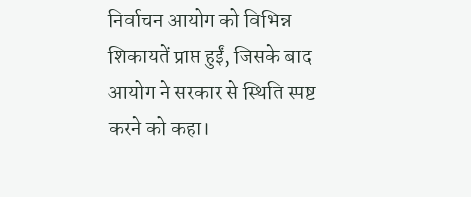निर्वाचन आयोग को विभिन्न शिकायतें प्राप्त हुईं, जिसके बाद आयोग ने सरकार से स्थिति स्पष्ट करने को कहा।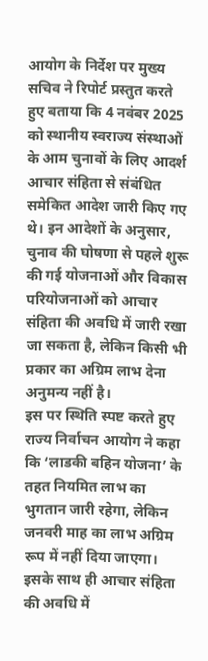आयोग के निर्देश पर मुख्य सचिव ने रिपोर्ट प्रस्तुत करते हुए बताया कि 4 नवंबर 2025 को स्थानीय स्वराज्य संस्थाओं के आम चुनावों के लिए आदर्श आचार संहिता से संबंधित समेकित आदेश जारी किए गए थे। इन आदेशों के अनुसार, चुनाव की घोषणा से पहले शुरू की गई योजनाओं और विकास परियोजनाओं को आचार संहिता की अवधि में जारी रखा जा सकता है, लेकिन किसी भी प्रकार का अग्रिम लाभ देना अनुमन्य नहीं है।
इस पर स्थिति स्पष्ट करते हुए राज्य निर्वाचन आयोग ने कहा कि ‘लाडकी बहिन योजना’ के तहत नियमित लाभ का भुगतान जारी रहेगा, लेकिन जनवरी माह का लाभ अग्रिम रूप में नहीं दिया जाएगा। इसके साथ ही आचार संहिता की अवधि में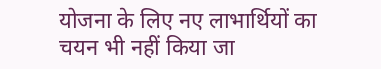योजना के लिए नए लाभार्थियों का चयन भी नहीं किया जा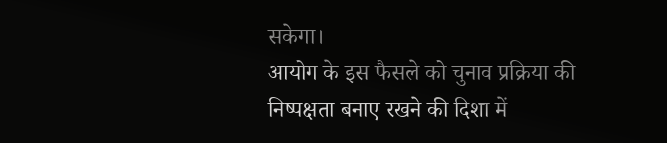सकेगा।
आयोग के इस फैसले को चुनाव प्रक्रिया की निष्पक्षता बनाए रखने की दिशा में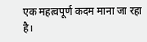एक महत्वपूर्ण कदम माना जा रहा है।